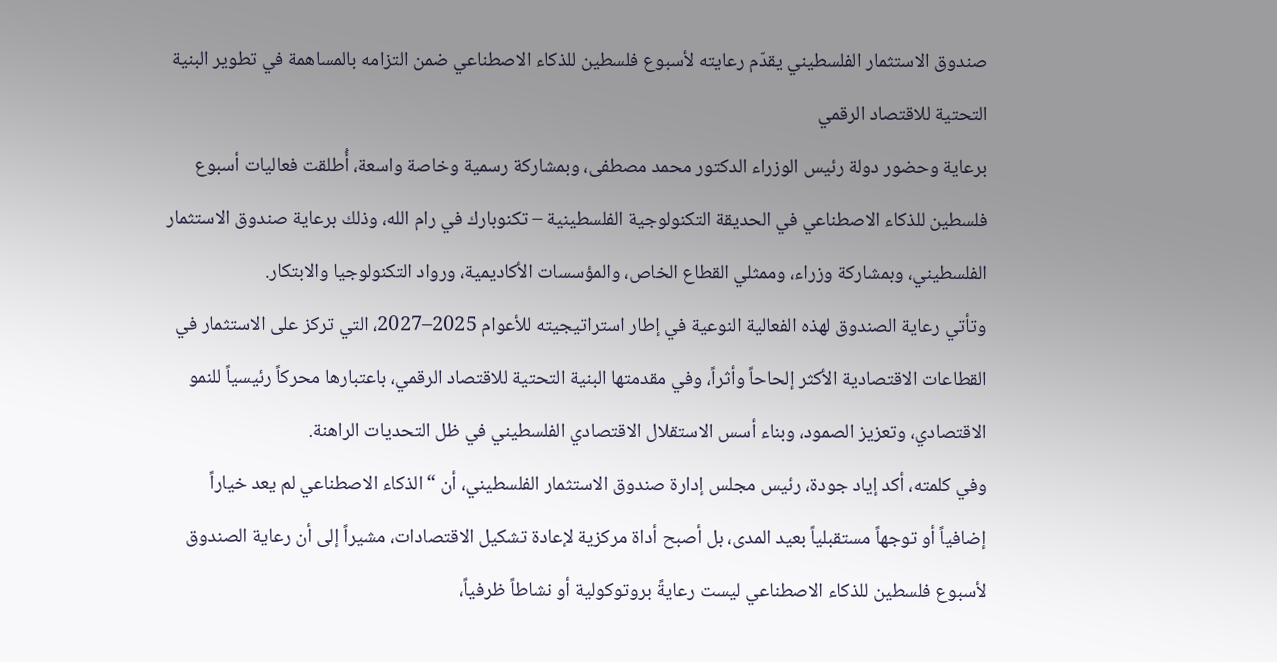صندوق الاستثمار الفلسطيني يقدّم رعايته لأسبوع فلسطين للذكاء الاصطناعي ضمن التزامه بالمساهمة في تطوير البنية التحتية للاقتصاد الرقمي
برعاية وحضور دولة رئيس الوزراء الدكتور محمد مصطفى، وبمشاركة رسمية وخاصة واسعة، أُطلقت فعاليات أسبوع فلسطين للذكاء الاصطناعي في الحديقة التكنولوجية الفلسطينية – تكنوبارك في رام الله، وذلك برعاية صندوق الاستثمار الفلسطيني، وبمشاركة وزراء، وممثلي القطاع الخاص، والمؤسسات الأكاديمية، ورواد التكنولوجيا والابتكار.
وتأتي رعاية الصندوق لهذه الفعالية النوعية في إطار استراتيجيته للأعوام 2025–2027، التي تركز على الاستثمار في القطاعات الاقتصادية الأكثر إلحاحاً وأثراً، وفي مقدمتها البنية التحتية للاقتصاد الرقمي، باعتبارها محركاً رئيسياً للنمو الاقتصادي، وتعزيز الصمود، وبناء أسس الاستقلال الاقتصادي الفلسطيني في ظل التحديات الراهنة.
وفي كلمته، أكد إياد جودة، رئيس مجلس إدارة صندوق الاستثمار الفلسطيني، أن “الذكاء الاصطناعي لم يعد خياراً إضافياً أو توجهاً مستقبلياً بعيد المدى، بل أصبح أداة مركزية لإعادة تشكيل الاقتصادات، مشيراً إلى أن رعاية الصندوق لأسبوع فلسطين للذكاء الاصطناعي ليست رعايةً بروتوكولية أو نشاطاً ظرفياً،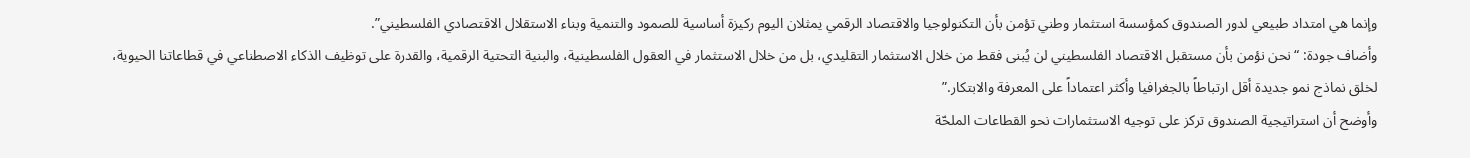وإنما هي امتداد طبيعي لدور الصندوق كمؤسسة استثمار وطني تؤمن بأن التكنولوجيا والاقتصاد الرقمي يمثلان اليوم ركيزة أساسية للصمود والتنمية وبناء الاستقلال الاقتصادي الفلسطيني”.
وأضاف جودة: “نحن نؤمن بأن مستقبل الاقتصاد الفلسطيني لن يُبنى فقط من خلال الاستثمار التقليدي، بل من خلال الاستثمار في العقول الفلسطينية، والبنية التحتية الرقمية، والقدرة على توظيف الذكاء الاصطناعي في قطاعاتنا الحيوية، لخلق نماذج نمو جديدة أقل ارتباطاً بالجغرافيا وأكثر اعتماداً على المعرفة والابتكار.”
وأوضح أن استراتيجية الصندوق تركز على توجيه الاستثمارات نحو القطاعات الملحّة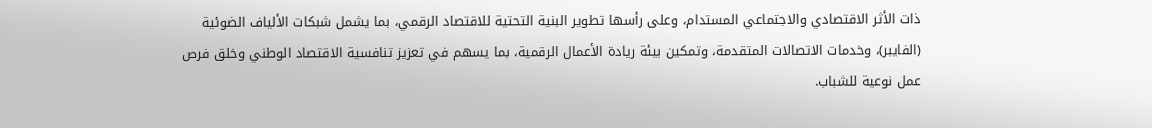ذات الأثر الاقتصادي والاجتماعي المستدام، وعلى رأسها تطوير البنية التحتية للاقتصاد الرقمي، بما يشمل شبكات الألياف الضوئية (الفايبر)، وخدمات الاتصالات المتقدمة، وتمكين بيئة ريادة الأعمال الرقمية، بما يسهم في تعزيز تنافسية الاقتصاد الوطني وخلق فرص عمل نوعية للشباب.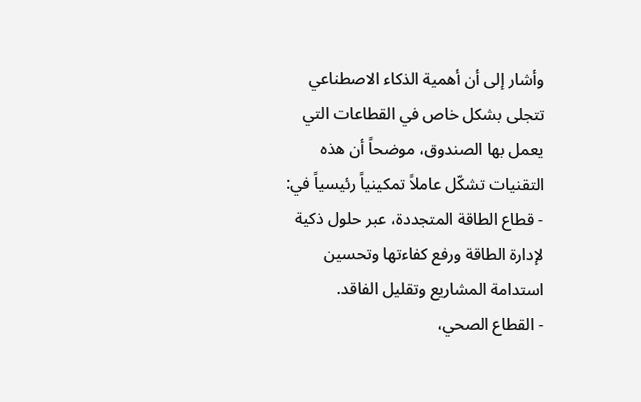وأشار إلى أن أهمية الذكاء الاصطناعي تتجلى بشكل خاص في القطاعات التي يعمل بها الصندوق، موضحاً أن هذه التقنيات تشكّل عاملاً تمكينياً رئيسياً في:
- قطاع الطاقة المتجددة، عبر حلول ذكية لإدارة الطاقة ورفع كفاءتها وتحسين استدامة المشاريع وتقليل الفاقد.
- القطاع الصحي،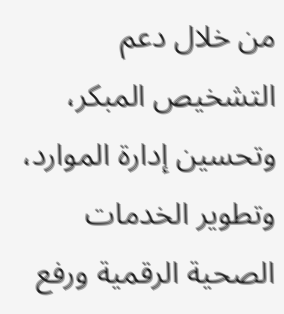من خلال دعم التشخيص المبكر، وتحسين إدارة الموارد، وتطوير الخدمات الصحية الرقمية ورفع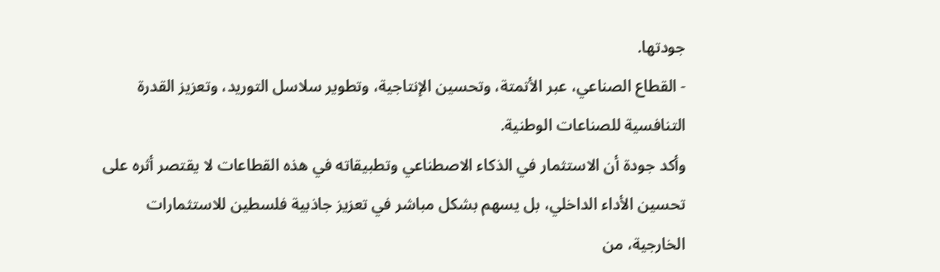جودتها.
- القطاع الصناعي، عبر الأتمتة، وتحسين الإنتاجية، وتطوير سلاسل التوريد، وتعزيز القدرة التنافسية للصناعات الوطنية.
وأكد جودة أن الاستثمار في الذكاء الاصطناعي وتطبيقاته في هذه القطاعات لا يقتصر أثره على تحسين الأداء الداخلي، بل يسهم بشكل مباشر في تعزيز جاذبية فلسطين للاستثمارات الخارجية، من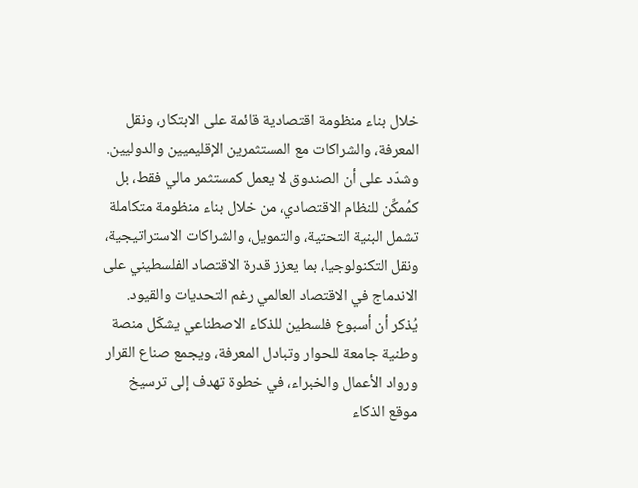خلال بناء منظومة اقتصادية قائمة على الابتكار، ونقل المعرفة، والشراكات مع المستثمرين الإقليميين والدوليين.
وشدّد على أن الصندوق لا يعمل كمستثمر مالي فقط، بل كمُمكِّن للنظام الاقتصادي، من خلال بناء منظومة متكاملة تشمل البنية التحتية، والتمويل، والشراكات الاستراتيجية، ونقل التكنولوجيا، بما يعزز قدرة الاقتصاد الفلسطيني على الاندماج في الاقتصاد العالمي رغم التحديات والقيود.
يُذكر أن أسبوع فلسطين للذكاء الاصطناعي يشكّل منصة وطنية جامعة للحوار وتبادل المعرفة، ويجمع صناع القرار ورواد الأعمال والخبراء، في خطوة تهدف إلى ترسيخ موقع الذكاء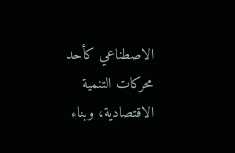الاصطناعي كأحد محركات التنمية الاقتصادية، وبناء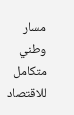مسار وطني متكامل للاقتصاد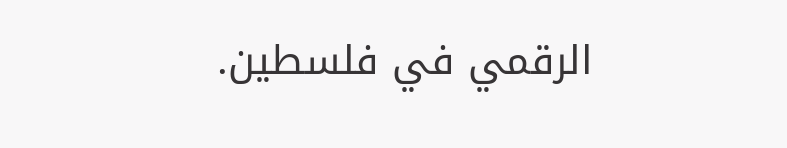الرقمي في فلسطين.